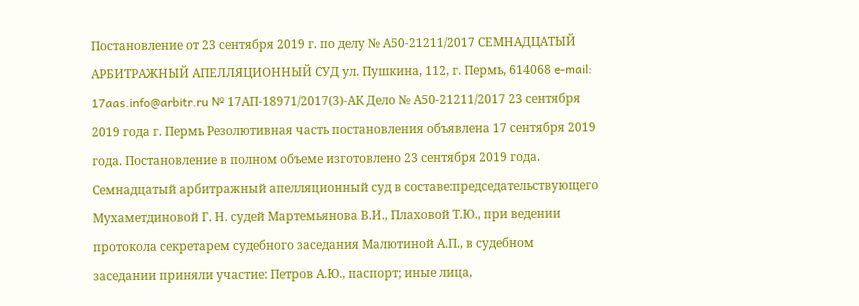Постановление от 23 сентября 2019 г. по делу № А50-21211/2017 СЕМНАДЦАТЫЙ АРБИТРАЖНЫЙ АПЕЛЛЯЦИОННЫЙ СУД ул. Пушкина, 112, г. Пермь, 614068 e-mail: 17aas.info@arbitr.ru № 17АП-18971/2017(3)-АК Дело № А50-21211/2017 23 сентября 2019 года г. Пермь Резолютивная часть постановления объявлена 17 сентября 2019 года. Постановление в полном объеме изготовлено 23 сентября 2019 года. Семнадцатый арбитражный апелляционный суд в составе:председательствующего Мухаметдиновой Г. Н. судей Мартемьянова В.И., Плаховой Т.Ю., при ведении протокола секретарем судебного заседания Малютиной А.П., в судебном заседании приняли участие: Петров А.Ю., паспорт; иные лица,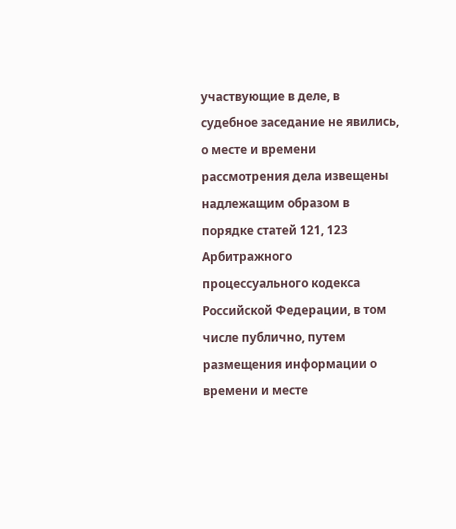участвующие в деле, в судебное заседание не явились, о месте и времени рассмотрения дела извещены надлежащим образом в порядке статей 121, 123 Арбитражного процессуального кодекса Российской Федерации, в том числе публично, путем размещения информации о времени и месте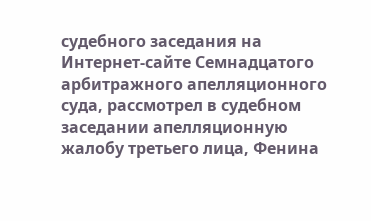судебного заседания на Интернет-сайте Семнадцатого арбитражного апелляционного суда, рассмотрел в судебном заседании апелляционную жалобу третьего лица, Фенина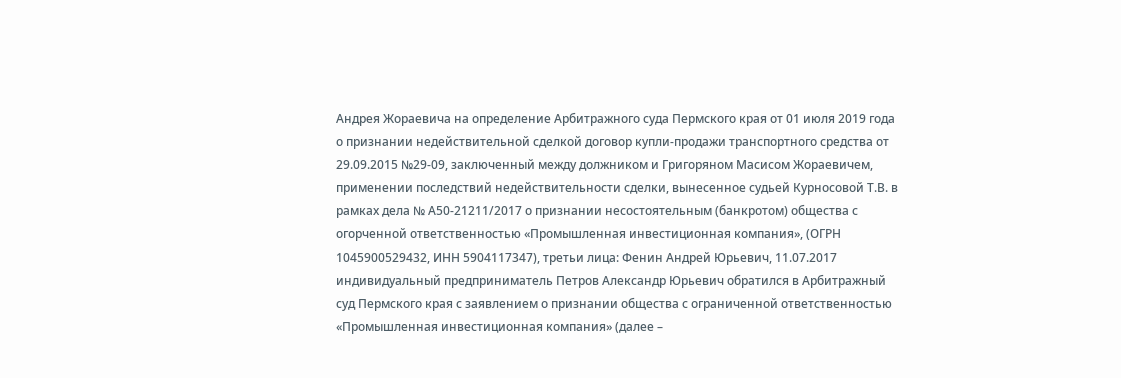Андрея Жораевича на определение Арбитражного суда Пермского края от 01 июля 2019 года о признании недействительной сделкой договор купли-продажи транспортного средства от 29.09.2015 №29-09, заключенный между должником и Григоряном Масисом Жораевичем, применении последствий недействительности сделки, вынесенное судьей Курносовой Т.В. в рамках дела № А50-21211/2017 о признании несостоятельным (банкротом) общества с огорченной ответственностью «Промышленная инвестиционная компания», (ОГРН 1045900529432, ИНН 5904117347), третьи лица: Фенин Андрей Юрьевич, 11.07.2017 индивидуальный предприниматель Петров Александр Юрьевич обратился в Арбитражный суд Пермского края с заявлением о признании общества с ограниченной ответственностью «Промышленная инвестиционная компания» (далее –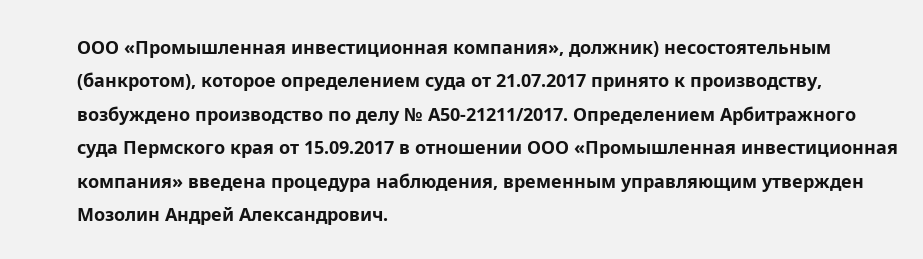ООО «Промышленная инвестиционная компания», должник) несостоятельным (банкротом), которое определением суда от 21.07.2017 принято к производству, возбуждено производство по делу № А50-21211/2017. Определением Арбитражного суда Пермского края от 15.09.2017 в отношении ООО «Промышленная инвестиционная компания» введена процедура наблюдения, временным управляющим утвержден Мозолин Андрей Александрович.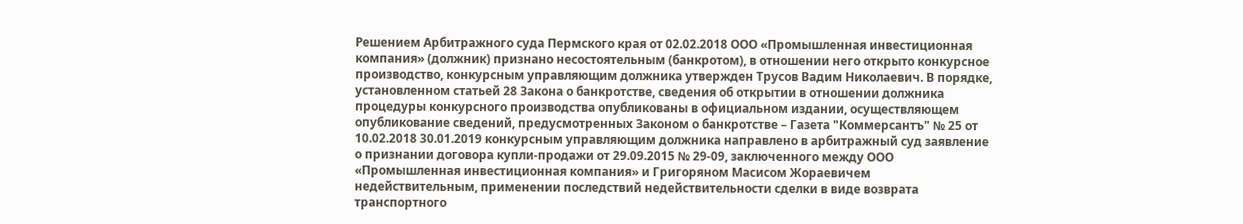Решением Арбитражного суда Пермского края от 02.02.2018 ООО «Промышленная инвестиционная компания» (должник) признано несостоятельным (банкротом), в отношении него открыто конкурсное производство, конкурсным управляющим должника утвержден Трусов Вадим Николаевич. В порядке, установленном статьей 28 Закона о банкротстве, сведения об открытии в отношении должника процедуры конкурсного производства опубликованы в официальном издании, осуществляющем опубликование сведений, предусмотренных Законом о банкротстве – Газета "Коммерсантъ" № 25 от 10.02.2018 30.01.2019 конкурсным управляющим должника направлено в арбитражный суд заявление о признании договора купли-продажи от 29.09.2015 № 29-09, заключенного между ООО «Промышленная инвестиционная компания» и Григоряном Масисом Жораевичем недействительным, применении последствий недействительности сделки в виде возврата транспортного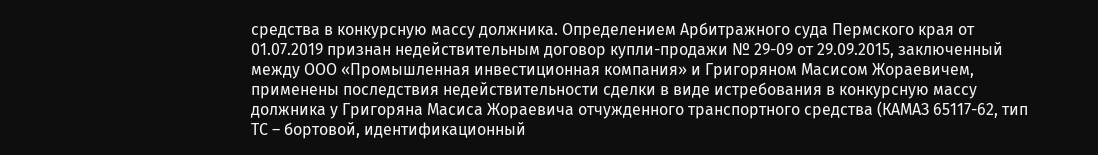средства в конкурсную массу должника. Определением Арбитражного суда Пермского края от 01.07.2019 признан недействительным договор купли-продажи № 29-09 от 29.09.2015, заключенный между ООО «Промышленная инвестиционная компания» и Григоряном Масисом Жораевичем, применены последствия недействительности сделки в виде истребования в конкурсную массу должника у Григоряна Масиса Жораевича отчужденного транспортного средства (КАМАЗ 65117-62, тип ТС – бортовой, идентификационный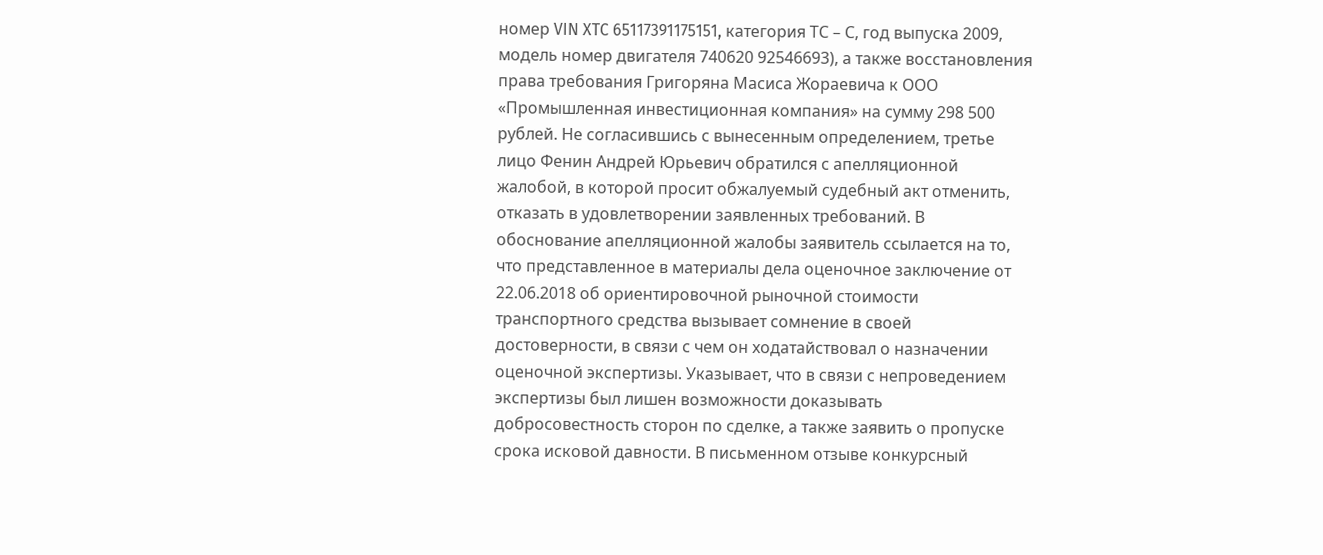номер VIN XTC 65117391175151, категория ТС – С, год выпуска 2009, модель номер двигателя 740620 92546693), а также восстановления права требования Григоряна Масиса Жораевича к ООО «Промышленная инвестиционная компания» на сумму 298 500 рублей. Не согласившись с вынесенным определением, третье лицо Фенин Андрей Юрьевич обратился с апелляционной жалобой, в которой просит обжалуемый судебный акт отменить, отказать в удовлетворении заявленных требований. В обоснование апелляционной жалобы заявитель ссылается на то, что представленное в материалы дела оценочное заключение от 22.06.2018 об ориентировочной рыночной стоимости транспортного средства вызывает сомнение в своей достоверности, в связи с чем он ходатайствовал о назначении оценочной экспертизы. Указывает, что в связи с непроведением экспертизы был лишен возможности доказывать добросовестность сторон по сделке, а также заявить о пропуске срока исковой давности. В письменном отзыве конкурсный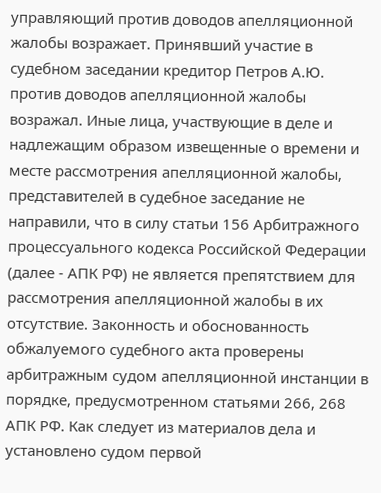управляющий против доводов апелляционной жалобы возражает. Принявший участие в судебном заседании кредитор Петров А.Ю. против доводов апелляционной жалобы возражал. Иные лица, участвующие в деле и надлежащим образом извещенные о времени и месте рассмотрения апелляционной жалобы, представителей в судебное заседание не направили, что в силу статьи 156 Арбитражного процессуального кодекса Российской Федерации (далее - АПК РФ) не является препятствием для рассмотрения апелляционной жалобы в их отсутствие. Законность и обоснованность обжалуемого судебного акта проверены арбитражным судом апелляционной инстанции в порядке, предусмотренном статьями 266, 268 АПК РФ. Как следует из материалов дела и установлено судом первой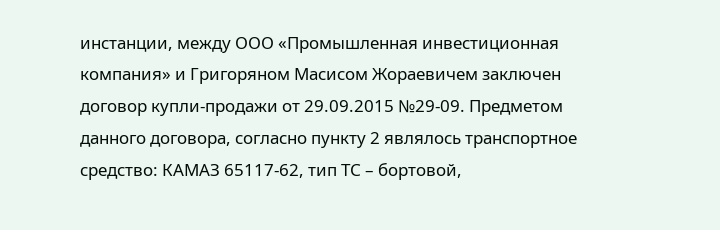инстанции, между ООО «Промышленная инвестиционная компания» и Григоряном Масисом Жораевичем заключен договор купли-продажи от 29.09.2015 №29-09. Предметом данного договора, согласно пункту 2 являлось транспортное средство: КАМАЗ 65117-62, тип ТС – бортовой,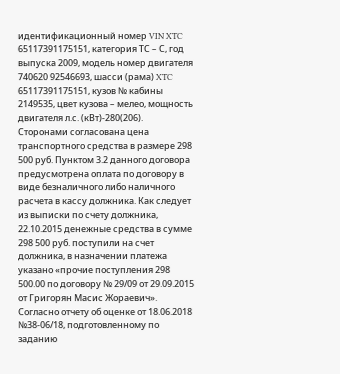идентификационный номер VIN XTC 65117391175151, категория ТС – С, год выпуска 2009, модель номер двигателя 740620 92546693, шасси (рама) XTC 65117391175151, кузов № кабины 2149535, цвет кузова – мелео, мощность двигателя л.с. (кВт)-280(206). Сторонами согласована цена транспортного средства в размере 298 500 руб. Пунктом 3.2 данного договора предусмотрена оплата по договору в виде безналичного либо наличного расчета в кассу должника. Как следует из выписки по счету должника, 22.10.2015 денежные средства в сумме 298 500 руб. поступили на счет должника, в назначении платежа указано «прочие поступления 298 500.00 по договору № 29/09 от 29.09.2015 от Григорян Масис Жораевич». Согласно отчету об оценке от 18.06.2018 №38-06/18, подготовленному по заданию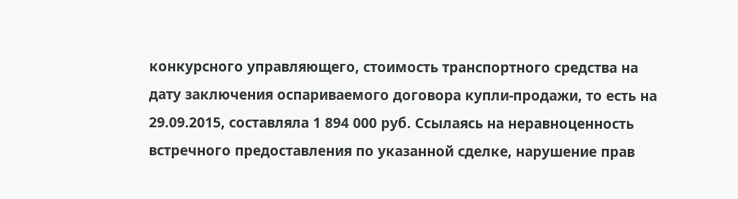конкурсного управляющего, стоимость транспортного средства на дату заключения оспариваемого договора купли-продажи, то есть на 29.09.2015, составляла 1 894 000 руб. Ссылаясь на неравноценность встречного предоставления по указанной сделке, нарушение прав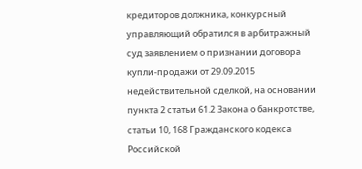кредиторов должника, конкурсный управляющий обратился в арбитражный суд заявлением о признании договора купли-продажи от 29.09.2015 недействительной сделкой, на основании пункта 2 статьи 61.2 Закона о банкротстве, статьи 10, 168 Гражданского кодекса Российской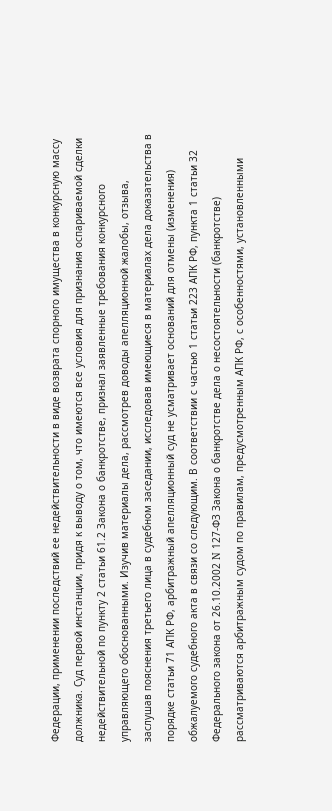Федерации, применении последствий ее недействительности в виде возврата спорного имущества в конкурсную массу должника. Суд первой инстанции, придя к выводу о том, что имеются все условия для признания оспариваемой сделки недействительной по пункту 2 статьи 61.2 Закона о банкротстве, признал заявленные требования конкурсного управляющего обоснованными. Изучив материалы дела, рассмотрев доводы апелляционной жалобы, отзыва, заслушав пояснения третьего лица в судебном заседании, исследовав имеющиеся в материалах дела доказательства в порядке статьи 71 АПК РФ, арбитражный апелляционный суд не усматривает оснований для отмены (изменения) обжалуемого судебного акта в связи со следующим. В соответствии с частью 1 статьи 223 АПК РФ, пункта 1 статьи 32 Федерального закона от 26.10.2002 N 127-ФЗ Закона о банкротстве дела о несостоятельности (банкротстве) рассматриваются арбитражным судом по правилам, предусмотренным АПК РФ, с особенностями, установленными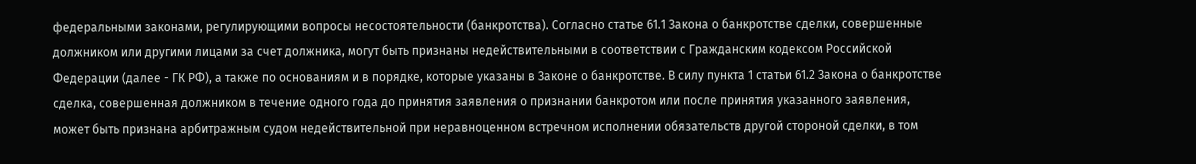федеральными законами, регулирующими вопросы несостоятельности (банкротства). Согласно статье 61.1 Закона о банкротстве сделки, совершенные должником или другими лицами за счет должника, могут быть признаны недействительными в соответствии с Гражданским кодексом Российской Федерации (далее - ГК РФ), а также по основаниям и в порядке, которые указаны в Законе о банкротстве. В силу пункта 1 статьи 61.2 Закона о банкротстве сделка, совершенная должником в течение одного года до принятия заявления о признании банкротом или после принятия указанного заявления, может быть признана арбитражным судом недействительной при неравноценном встречном исполнении обязательств другой стороной сделки, в том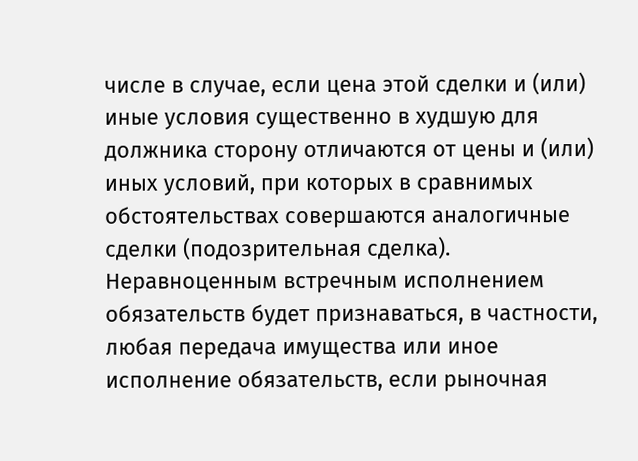числе в случае, если цена этой сделки и (или) иные условия существенно в худшую для должника сторону отличаются от цены и (или) иных условий, при которых в сравнимых обстоятельствах совершаются аналогичные сделки (подозрительная сделка). Неравноценным встречным исполнением обязательств будет признаваться, в частности, любая передача имущества или иное исполнение обязательств, если рыночная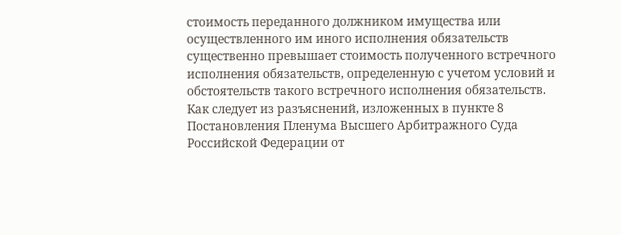стоимость переданного должником имущества или осуществленного им иного исполнения обязательств существенно превышает стоимость полученного встречного исполнения обязательств, определенную с учетом условий и обстоятельств такого встречного исполнения обязательств. Как следует из разъяснений, изложенных в пункте 8 Постановления Пленума Высшего Арбитражного Суда Российской Федерации от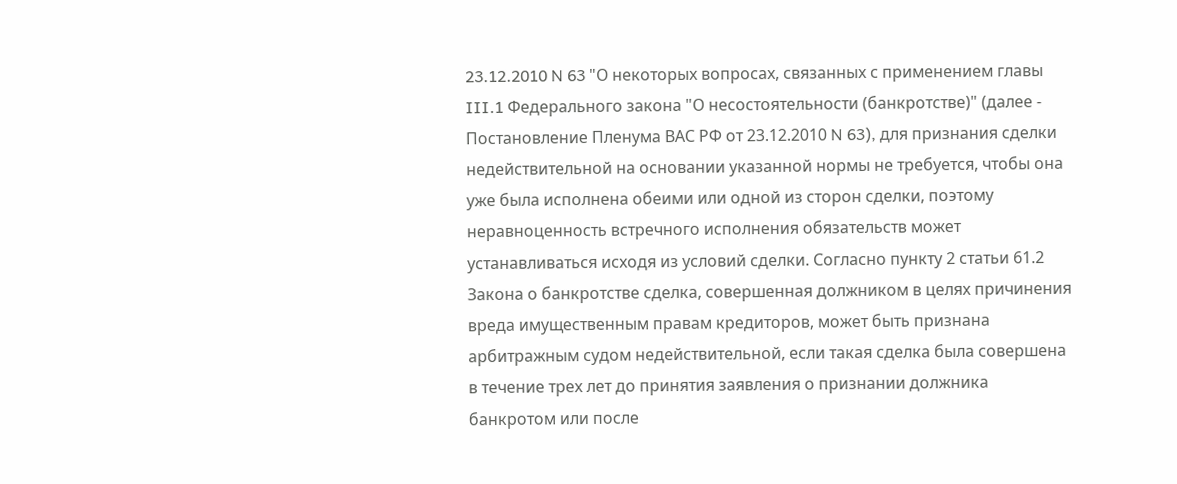23.12.2010 N 63 "О некоторых вопросах, связанных с применением главы III.1 Федерального закона "О несостоятельности (банкротстве)" (далее - Постановление Пленума ВАС РФ от 23.12.2010 N 63), для признания сделки недействительной на основании указанной нормы не требуется, чтобы она уже была исполнена обеими или одной из сторон сделки, поэтому неравноценность встречного исполнения обязательств может устанавливаться исходя из условий сделки. Согласно пункту 2 статьи 61.2 Закона о банкротстве сделка, совершенная должником в целях причинения вреда имущественным правам кредиторов, может быть признана арбитражным судом недействительной, если такая сделка была совершена в течение трех лет до принятия заявления о признании должника банкротом или после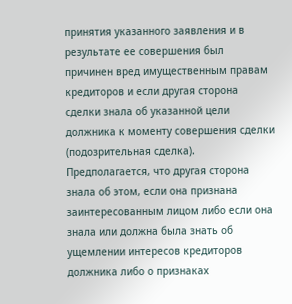принятия указанного заявления и в результате ее совершения был причинен вред имущественным правам кредиторов и если другая сторона сделки знала об указанной цели должника к моменту совершения сделки (подозрительная сделка). Предполагается, что другая сторона знала об этом, если она признана заинтересованным лицом либо если она знала или должна была знать об ущемлении интересов кредиторов должника либо о признаках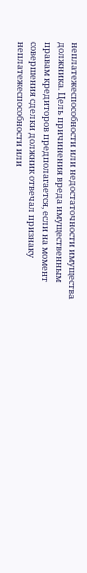неплатежеспособности или недостаточности имущества должника. Цель причинения вреда имущественным правам кредиторов предполагается, если на момент совершения сделки должник отвечал признаку неплатежеспособности или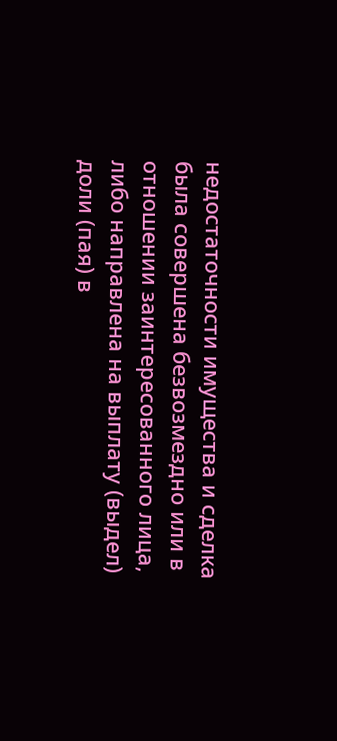недостаточности имущества и сделка была совершена безвозмездно или в отношении заинтересованного лица, либо направлена на выплату (выдел) доли (пая) в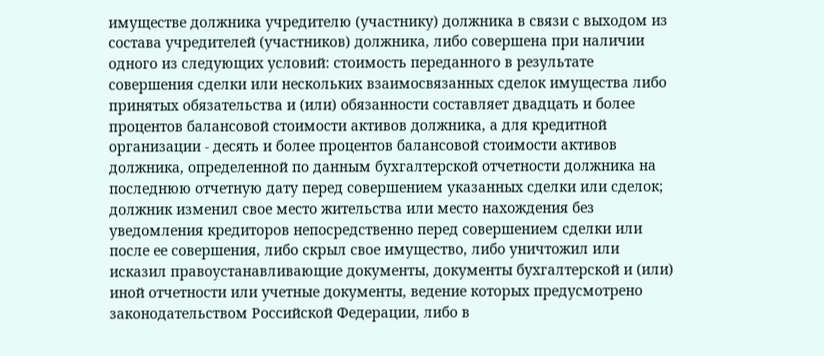имуществе должника учредителю (участнику) должника в связи с выходом из состава учредителей (участников) должника, либо совершена при наличии одного из следующих условий: стоимость переданного в результате совершения сделки или нескольких взаимосвязанных сделок имущества либо принятых обязательства и (или) обязанности составляет двадцать и более процентов балансовой стоимости активов должника, а для кредитной организации - десять и более процентов балансовой стоимости активов должника, определенной по данным бухгалтерской отчетности должника на последнюю отчетную дату перед совершением указанных сделки или сделок; должник изменил свое место жительства или место нахождения без уведомления кредиторов непосредственно перед совершением сделки или после ее совершения, либо скрыл свое имущество, либо уничтожил или исказил правоустанавливающие документы, документы бухгалтерской и (или) иной отчетности или учетные документы, ведение которых предусмотрено законодательством Российской Федерации, либо в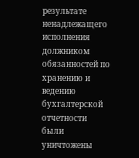результате ненадлежащего исполнения должником обязанностей по хранению и ведению бухгалтерской отчетности были уничтожены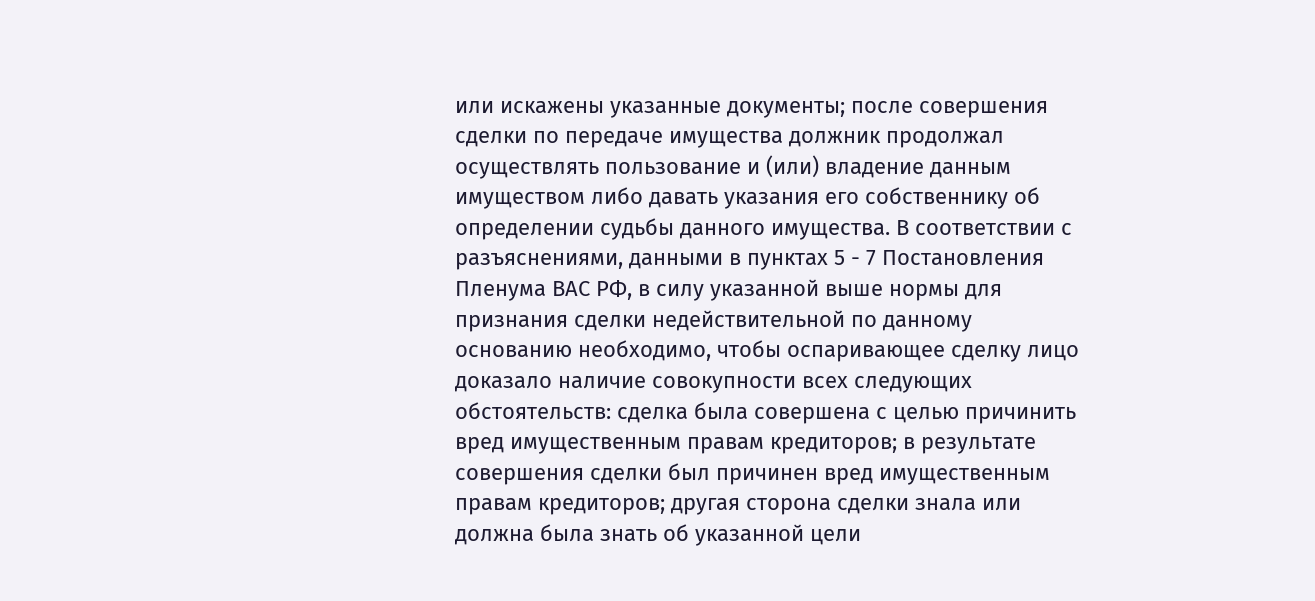или искажены указанные документы; после совершения сделки по передаче имущества должник продолжал осуществлять пользование и (или) владение данным имуществом либо давать указания его собственнику об определении судьбы данного имущества. В соответствии с разъяснениями, данными в пунктах 5 - 7 Постановления Пленума ВАС РФ, в силу указанной выше нормы для признания сделки недействительной по данному основанию необходимо, чтобы оспаривающее сделку лицо доказало наличие совокупности всех следующих обстоятельств: сделка была совершена с целью причинить вред имущественным правам кредиторов; в результате совершения сделки был причинен вред имущественным правам кредиторов; другая сторона сделки знала или должна была знать об указанной цели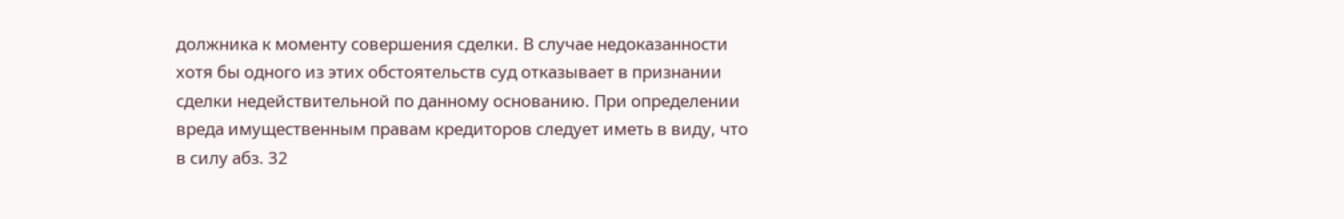должника к моменту совершения сделки. В случае недоказанности хотя бы одного из этих обстоятельств суд отказывает в признании сделки недействительной по данному основанию. При определении вреда имущественным правам кредиторов следует иметь в виду, что в силу абз. 32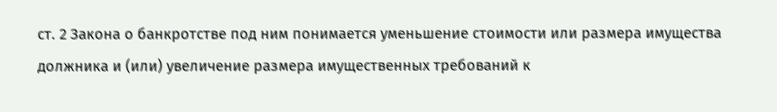ст. 2 Закона о банкротстве под ним понимается уменьшение стоимости или размера имущества должника и (или) увеличение размера имущественных требований к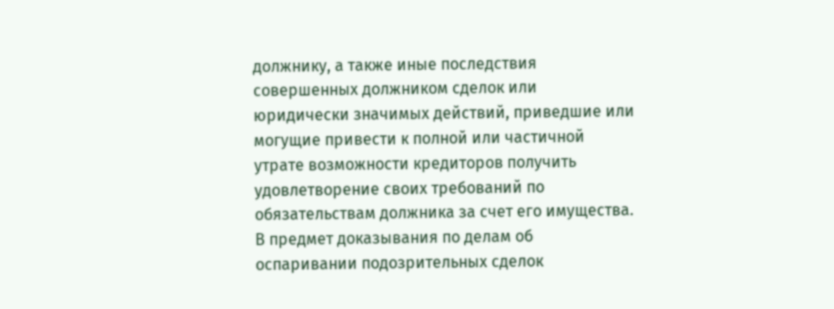должнику, а также иные последствия совершенных должником сделок или юридически значимых действий, приведшие или могущие привести к полной или частичной утрате возможности кредиторов получить удовлетворение своих требований по обязательствам должника за счет его имущества. В предмет доказывания по делам об оспаривании подозрительных сделок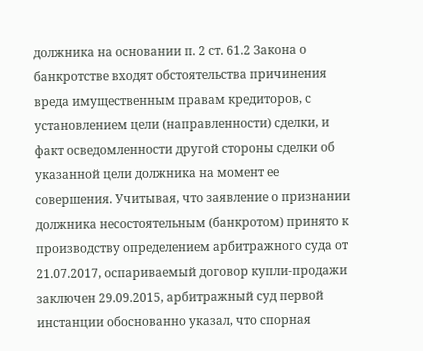должника на основании п. 2 ст. 61.2 Закона о банкротстве входят обстоятельства причинения вреда имущественным правам кредиторов, с установлением цели (направленности) сделки, и факт осведомленности другой стороны сделки об указанной цели должника на момент ее совершения. Учитывая, что заявление о признании должника несостоятельным (банкротом) принято к производству определением арбитражного суда от 21.07.2017, оспариваемый договор купли-продажи заключен 29.09.2015, арбитражный суд первой инстанции обоснованно указал, что спорная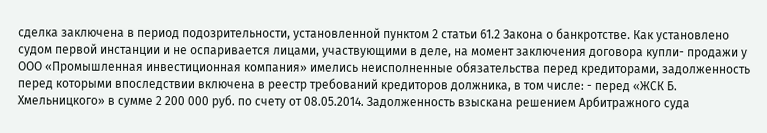сделка заключена в период подозрительности, установленной пунктом 2 статьи 61.2 Закона о банкротстве. Как установлено судом первой инстанции и не оспаривается лицами, участвующими в деле, на момент заключения договора купли- продажи у ООО «Промышленная инвестиционная компания» имелись неисполненные обязательства перед кредиторами, задолженность перед которыми впоследствии включена в реестр требований кредиторов должника, в том числе: - перед «ЖСК Б. Хмельницкого» в сумме 2 200 000 руб. по счету от 08.05.2014. Задолженность взыскана решением Арбитражного суда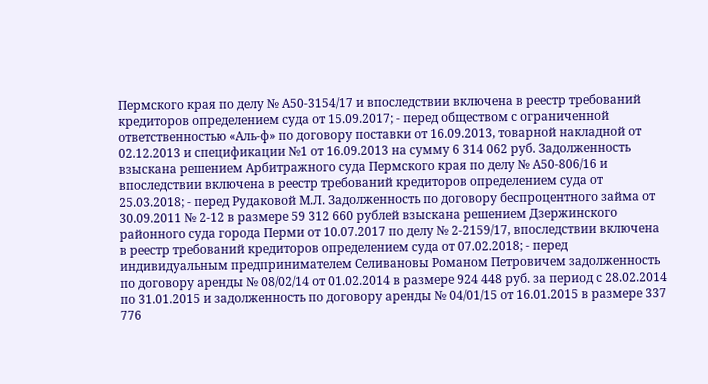Пермского края по делу № А50-3154/17 и впоследствии включена в реестр требований кредиторов определением суда от 15.09.2017; - перед обществом с ограниченной ответственностью «Аль-ф» по договору поставки от 16.09.2013, товарной накладной от 02.12.2013 и спецификации №1 от 16.09.2013 на сумму 6 314 062 руб. Задолженность взыскана решением Арбитражного суда Пермского края по делу № А50-806/16 и впоследствии включена в реестр требований кредиторов определением суда от 25.03.2018; - перед Рудаковой М.Л. Задолженность по договору беспроцентного займа от 30.09.2011 № 2-12 в размере 59 312 660 рублей взыскана решением Дзержинского районного суда города Перми от 10.07.2017 по делу № 2-2159/17, впоследствии включена в реестр требований кредиторов определением суда от 07.02.2018; - перед индивидуальным предпринимателем Селивановы Романом Петровичем задолженность по договору аренды № 08/02/14 от 01.02.2014 в размере 924 448 руб. за период с 28.02.2014 по 31.01.2015 и задолженность по договору аренды № 04/01/15 от 16.01.2015 в размере 337 776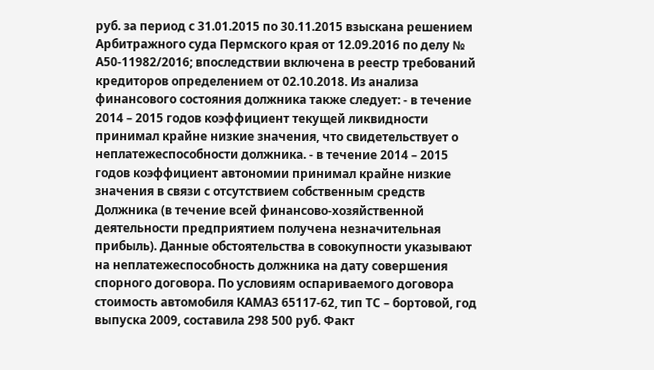руб. за период с 31.01.2015 по 30.11.2015 взыскана решением Арбитражного суда Пермского края от 12.09.2016 по делу № А50-11982/2016; впоследствии включена в реестр требований кредиторов определением от 02.10.2018. Из анализа финансового состояния должника также следует: - в течение 2014 – 2015 годов коэффициент текущей ликвидности принимал крайне низкие значения, что свидетельствует о неплатежеспособности должника. - в течение 2014 – 2015 годов коэффициент автономии принимал крайне низкие значения в связи с отсутствием собственным средств Должника (в течение всей финансово-хозяйственной деятельности предприятием получена незначительная прибыль). Данные обстоятельства в совокупности указывают на неплатежеспособность должника на дату совершения спорного договора. По условиям оспариваемого договора стоимость автомобиля КАМАЗ 65117-62, тип ТС – бортовой, год выпуска 2009, составила 298 500 руб. Факт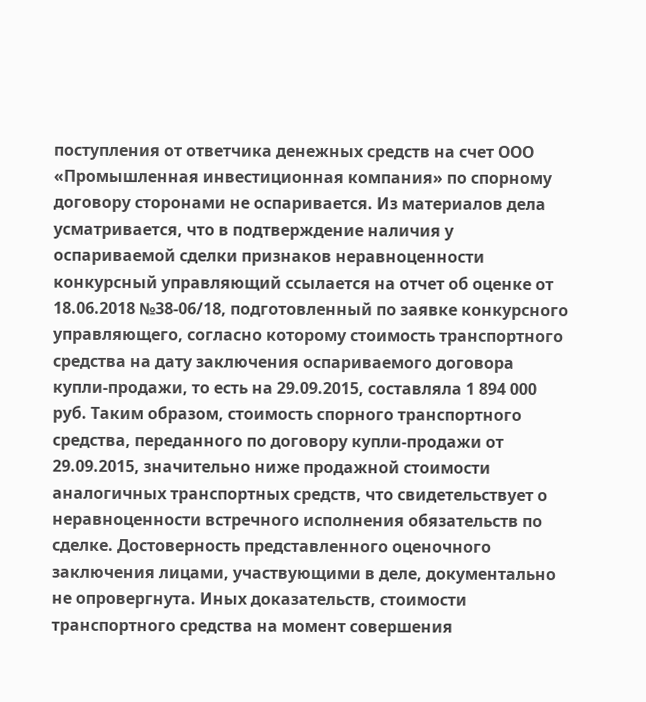поступления от ответчика денежных средств на счет ООО «Промышленная инвестиционная компания» по спорному договору сторонами не оспаривается. Из материалов дела усматривается, что в подтверждение наличия у оспариваемой сделки признаков неравноценности конкурсный управляющий ссылается на отчет об оценке от 18.06.2018 №38-06/18, подготовленный по заявке конкурсного управляющего, согласно которому стоимость транспортного средства на дату заключения оспариваемого договора купли-продажи, то есть на 29.09.2015, составляла 1 894 000 руб. Таким образом, стоимость спорного транспортного средства, переданного по договору купли-продажи от 29.09.2015, значительно ниже продажной стоимости аналогичных транспортных средств, что свидетельствует о неравноценности встречного исполнения обязательств по сделке. Достоверность представленного оценочного заключения лицами, участвующими в деле, документально не опровергнута. Иных доказательств, стоимости транспортного средства на момент совершения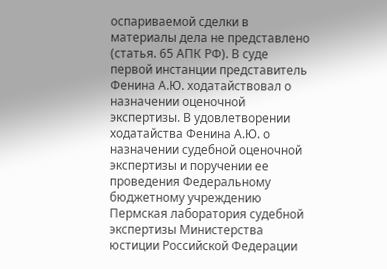оспариваемой сделки в материалы дела не представлено (статья. 65 АПК РФ). В суде первой инстанции представитель Фенина А.Ю. ходатайствовал о назначении оценочной экспертизы. В удовлетворении ходатайства Фенина А.Ю. о назначении судебной оценочной экспертизы и поручении ее проведения Федеральному бюджетному учреждению Пермская лаборатория судебной экспертизы Министерства юстиции Российской Федерации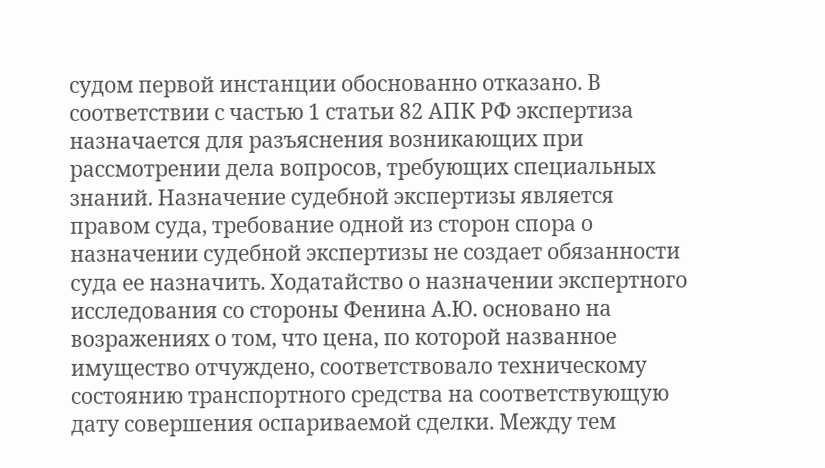судом первой инстанции обоснованно отказано. В соответствии с частью 1 статьи 82 АПК РФ экспертиза назначается для разъяснения возникающих при рассмотрении дела вопросов, требующих специальных знаний. Назначение судебной экспертизы является правом суда, требование одной из сторон спора о назначении судебной экспертизы не создает обязанности суда ее назначить. Ходатайство о назначении экспертного исследования со стороны Фенина А.Ю. основано на возражениях о том, что цена, по которой названное имущество отчуждено, соответствовало техническому состоянию транспортного средства на соответствующую дату совершения оспариваемой сделки. Между тем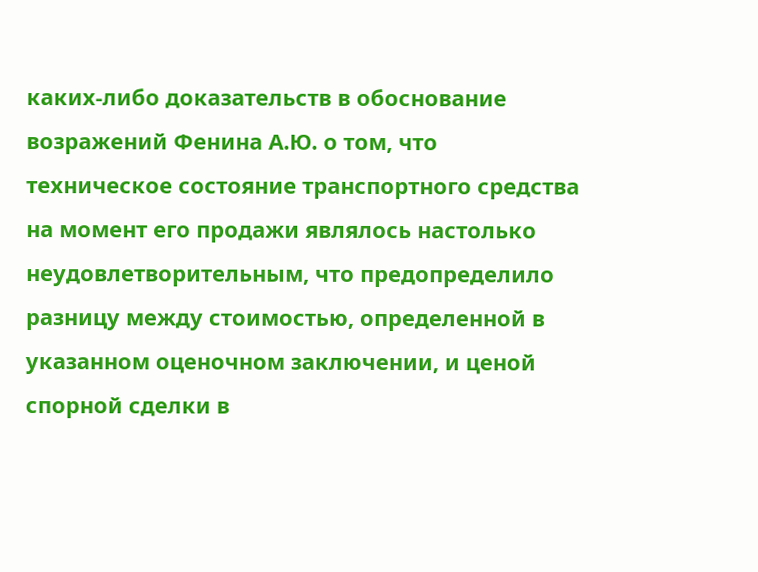каких-либо доказательств в обоснование возражений Фенина А.Ю. о том, что техническое состояние транспортного средства на момент его продажи являлось настолько неудовлетворительным, что предопределило разницу между стоимостью, определенной в указанном оценочном заключении, и ценой спорной сделки в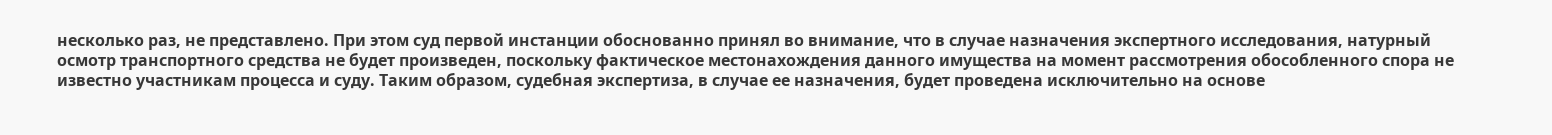несколько раз, не представлено. При этом суд первой инстанции обоснованно принял во внимание, что в случае назначения экспертного исследования, натурный осмотр транспортного средства не будет произведен, поскольку фактическое местонахождения данного имущества на момент рассмотрения обособленного спора не известно участникам процесса и суду. Таким образом, судебная экспертиза, в случае ее назначения, будет проведена исключительно на основе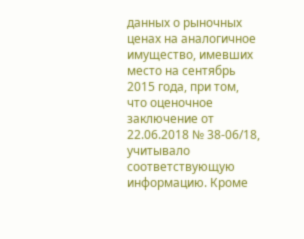данных о рыночных ценах на аналогичное имущество, имевших место на сентябрь 2015 года, при том, что оценочное заключение от 22.06.2018 № 38-06/18, учитывало соответствующую информацию. Кроме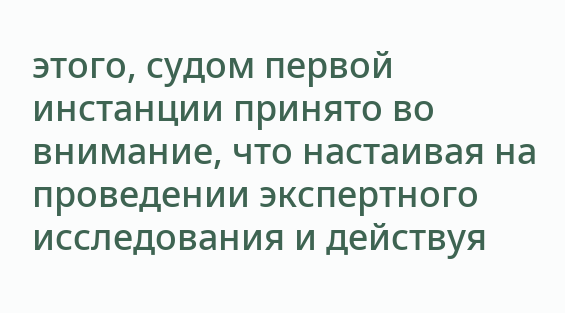этого, судом первой инстанции принято во внимание, что настаивая на проведении экспертного исследования и действуя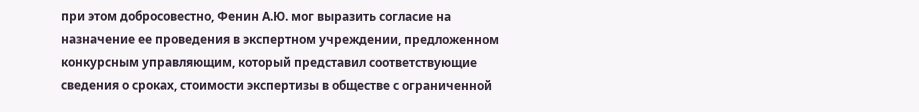при этом добросовестно, Фенин А.Ю. мог выразить согласие на назначение ее проведения в экспертном учреждении, предложенном конкурсным управляющим, который представил соответствующие сведения о сроках, стоимости экспертизы в обществе с ограниченной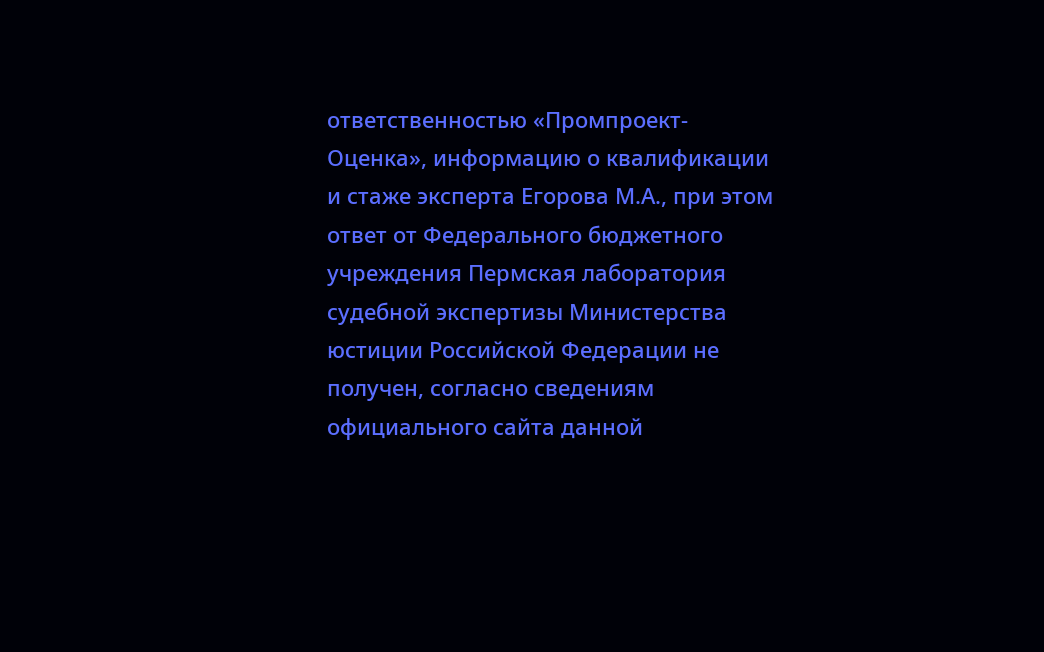ответственностью «Промпроект-Оценка», информацию о квалификации и стаже эксперта Егорова М.А., при этом ответ от Федерального бюджетного учреждения Пермская лаборатория судебной экспертизы Министерства юстиции Российской Федерации не получен, согласно сведениям официального сайта данной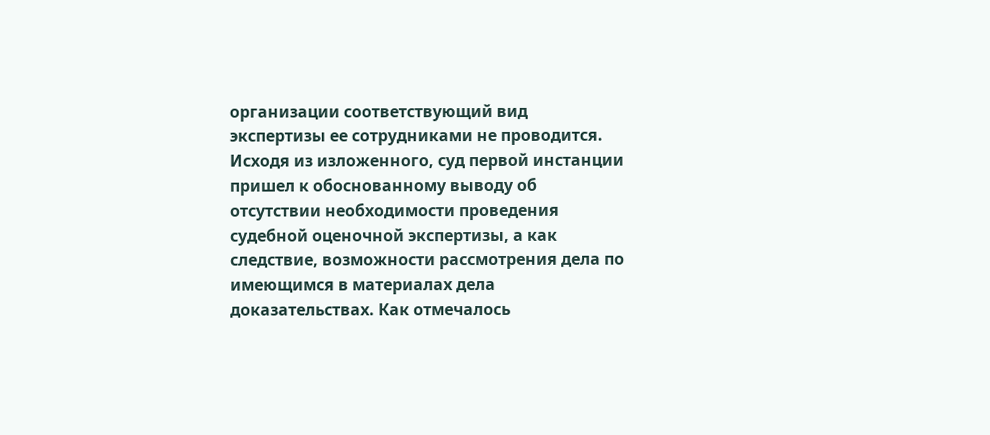организации соответствующий вид экспертизы ее сотрудниками не проводится. Исходя из изложенного, суд первой инстанции пришел к обоснованному выводу об отсутствии необходимости проведения судебной оценочной экспертизы, а как следствие, возможности рассмотрения дела по имеющимся в материалах дела доказательствах. Как отмечалось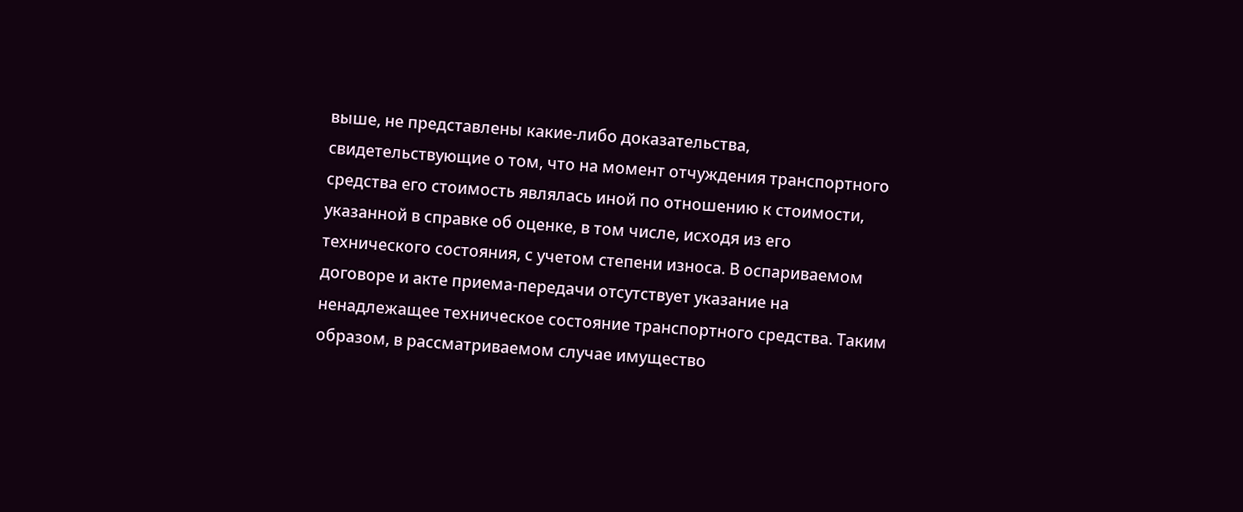выше, не представлены какие-либо доказательства, свидетельствующие о том, что на момент отчуждения транспортного средства его стоимость являлась иной по отношению к стоимости, указанной в справке об оценке, в том числе, исходя из его технического состояния, с учетом степени износа. В оспариваемом договоре и акте приема-передачи отсутствует указание на ненадлежащее техническое состояние транспортного средства. Таким образом, в рассматриваемом случае имущество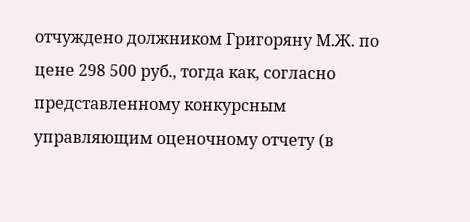отчуждено должником Григоряну М.Ж. по цене 298 500 руб., тогда как, согласно представленному конкурсным управляющим оценочному отчету (в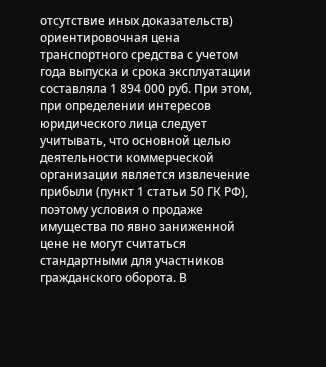отсутствие иных доказательств) ориентировочная цена транспортного средства с учетом года выпуска и срока эксплуатации составляла 1 894 000 руб. При этом, при определении интересов юридического лица следует учитывать, что основной целью деятельности коммерческой организации является извлечение прибыли (пункт 1 статьи 50 ГК РФ), поэтому условия о продаже имущества по явно заниженной цене не могут считаться стандартными для участников гражданского оборота. В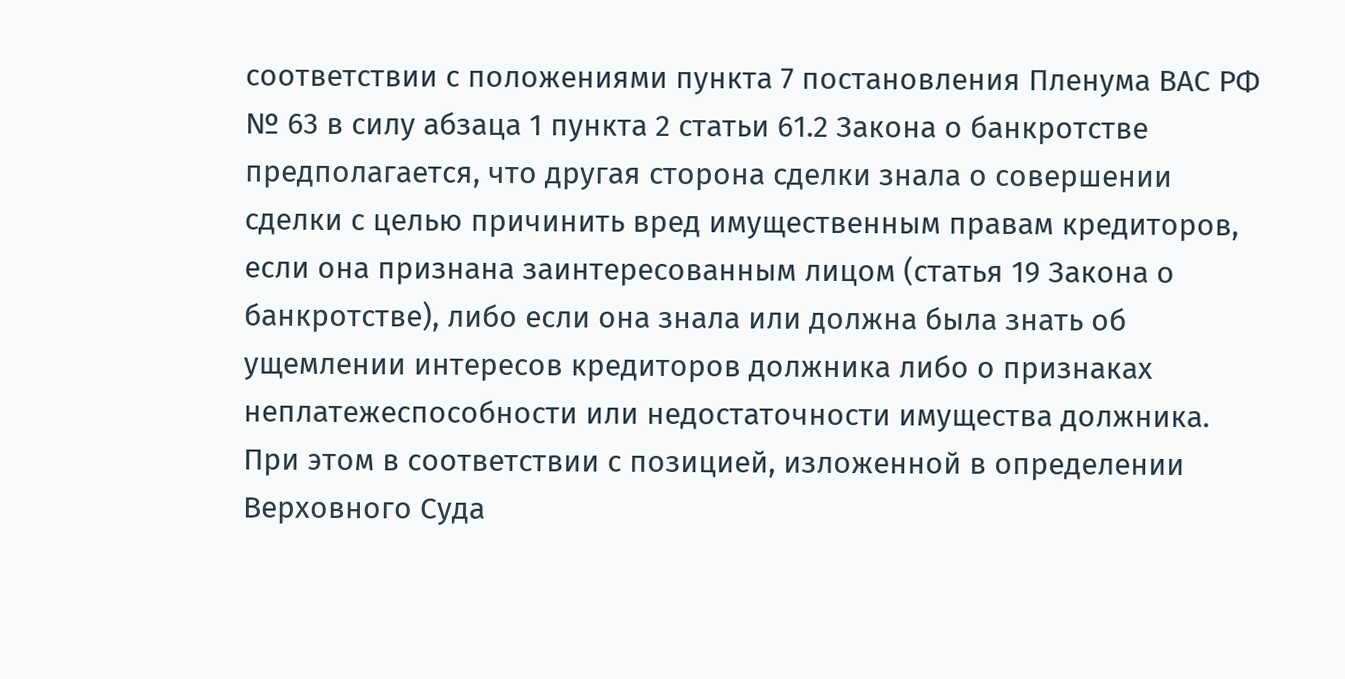соответствии с положениями пункта 7 постановления Пленума ВАС РФ № 63 в силу абзаца 1 пункта 2 статьи 61.2 Закона о банкротстве предполагается, что другая сторона сделки знала о совершении сделки с целью причинить вред имущественным правам кредиторов, если она признана заинтересованным лицом (статья 19 Закона о банкротстве), либо если она знала или должна была знать об ущемлении интересов кредиторов должника либо о признаках неплатежеспособности или недостаточности имущества должника. При этом в соответствии с позицией, изложенной в определении Верховного Суда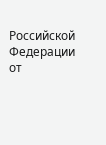Российской Федерации от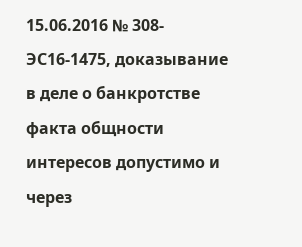15.06.2016 № 308-ЭС16-1475, доказывание в деле о банкротстве факта общности интересов допустимо и через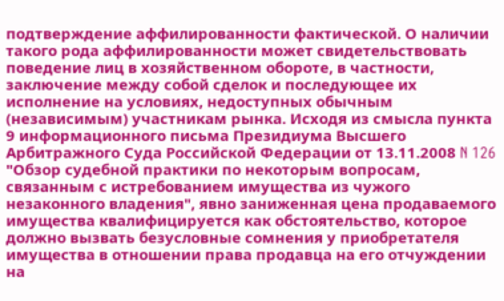подтверждение аффилированности фактической. О наличии такого рода аффилированности может свидетельствовать поведение лиц в хозяйственном обороте, в частности, заключение между собой сделок и последующее их исполнение на условиях, недоступных обычным (независимым) участникам рынка. Исходя из смысла пункта 9 информационного письма Президиума Высшего Арбитражного Суда Российской Федерации от 13.11.2008 N 126 "Обзор судебной практики по некоторым вопросам, связанным с истребованием имущества из чужого незаконного владения", явно заниженная цена продаваемого имущества квалифицируется как обстоятельство, которое должно вызвать безусловные сомнения у приобретателя имущества в отношении права продавца на его отчуждении на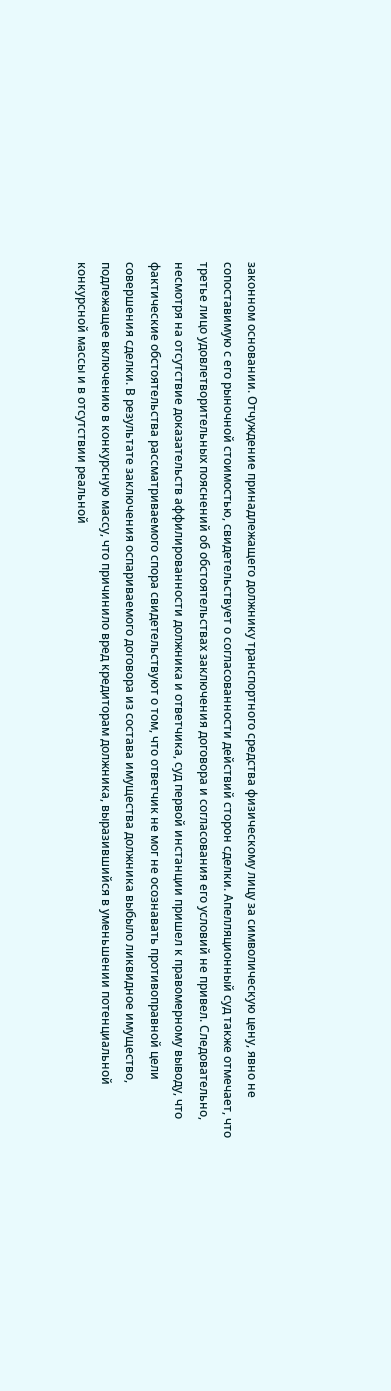законном основании. Отчуждение принадлежащего должнику транспортного средства физическому лицу за символическую цену, явно не сопоставимую с его рыночной стоимостью, свидетельствует о согласованности действий сторон сделки. Апелляционный суд также отмечает, что третье лицо удовлетворительных пояснений об обстоятельствах заключения договора и согласования его условий не привел. Следовательно, несмотря на отсутствие доказательств аффилированности должника и ответчика, суд первой инстанции пришел к правомерному выводу, что фактические обстоятельства рассматриваемого спора свидетельствуют о том, что ответчик не мог не осознавать противоправной цели совершения сделки. В результате заключения оспариваемого договора из состава имущества должника выбыло ликвидное имущество, подлежащее включению в конкурсную массу, что причинило вред кредиторам должника, выразившийся в уменьшении потенциальной конкурсной массы и в отсутствии реальной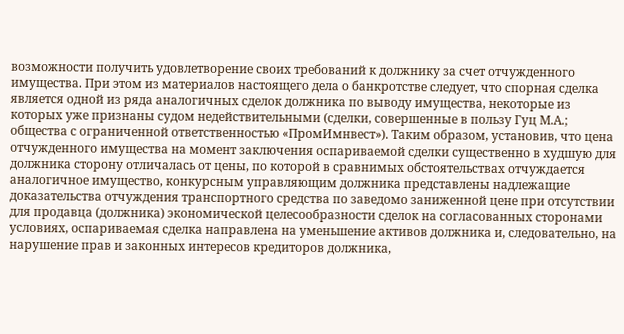возможности получить удовлетворение своих требований к должнику за счет отчужденного имущества. При этом из материалов настоящего дела о банкротстве следует, что спорная сделка является одной из ряда аналогичных сделок должника по выводу имущества, некоторые из которых уже признаны судом недействительными (сделки, совершенные в пользу Гуц М.А.; общества с ограниченной ответственностью «ПромИмнвест»). Таким образом, установив, что цена отчужденного имущества на момент заключения оспариваемой сделки существенно в худшую для должника сторону отличалась от цены, по которой в сравнимых обстоятельствах отчуждается аналогичное имущество, конкурсным управляющим должника представлены надлежащие доказательства отчуждения транспортного средства по заведомо заниженной цене при отсутствии для продавца (должника) экономической целесообразности сделок на согласованных сторонами условиях, оспариваемая сделка направлена на уменьшение активов должника и, следовательно, на нарушение прав и законных интересов кредиторов должника,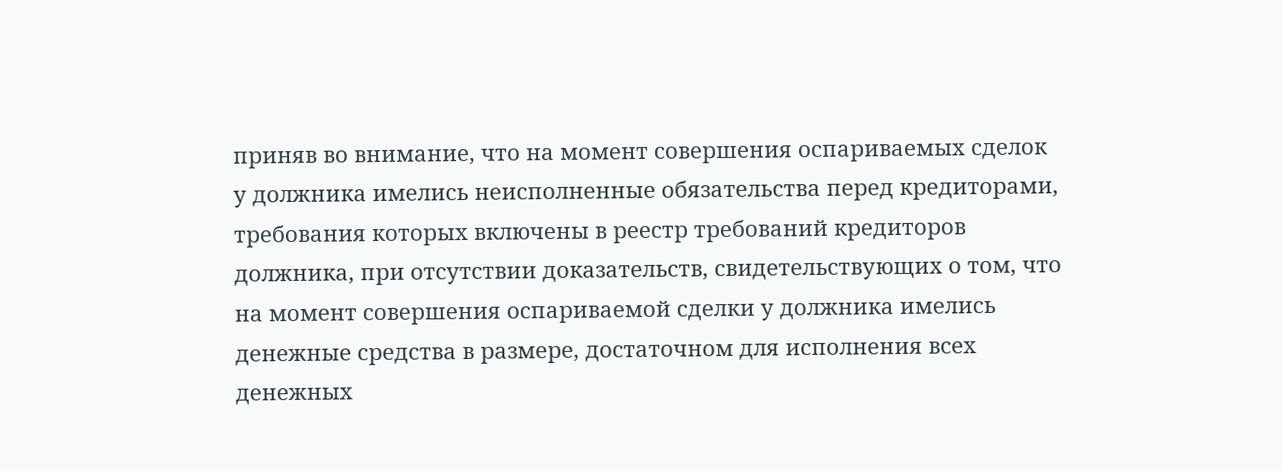приняв во внимание, что на момент совершения оспариваемых сделок у должника имелись неисполненные обязательства перед кредиторами, требования которых включены в реестр требований кредиторов должника, при отсутствии доказательств, свидетельствующих о том, что на момент совершения оспариваемой сделки у должника имелись денежные средства в размере, достаточном для исполнения всех денежных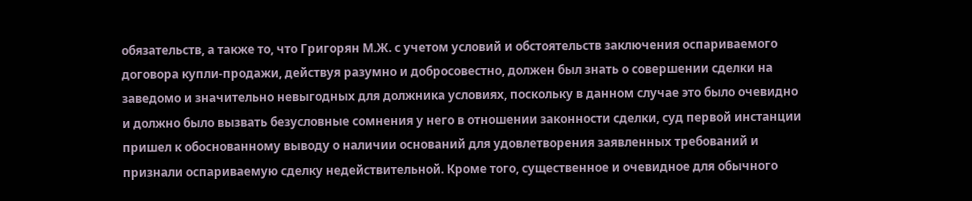обязательств, а также то, что Григорян М.Ж. с учетом условий и обстоятельств заключения оспариваемого договора купли-продажи, действуя разумно и добросовестно, должен был знать о совершении сделки на заведомо и значительно невыгодных для должника условиях, поскольку в данном случае это было очевидно и должно было вызвать безусловные сомнения у него в отношении законности сделки, суд первой инстанции пришел к обоснованному выводу о наличии оснований для удовлетворения заявленных требований и признали оспариваемую сделку недействительной. Кроме того, существенное и очевидное для обычного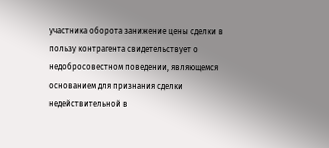участника оборота занижение цены сделки в пользу контрагента свидетельствует о недобросовестном поведении, являющемся основанием для признания сделки недействительной в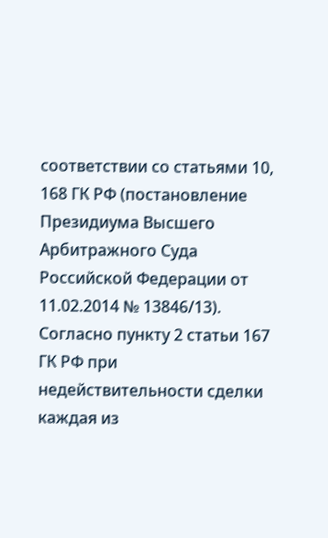соответствии со статьями 10, 168 ГК РФ (постановление Президиума Высшего Арбитражного Суда Российской Федерации от 11.02.2014 № 13846/13). Согласно пункту 2 статьи 167 ГК РФ при недействительности сделки каждая из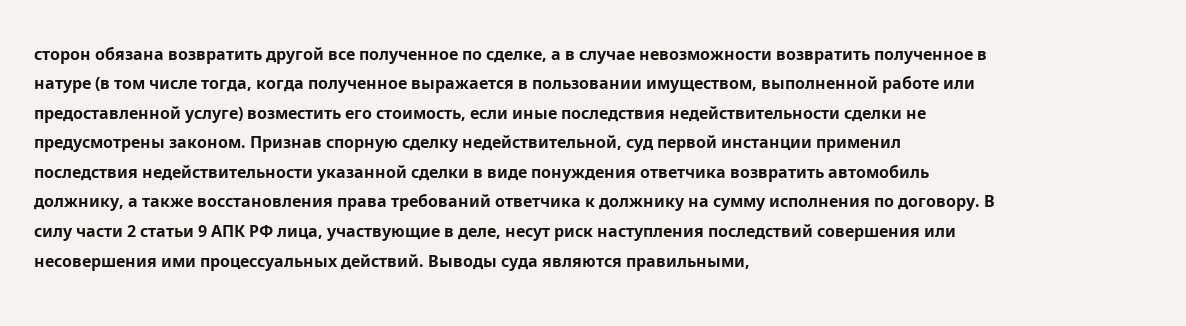сторон обязана возвратить другой все полученное по сделке, а в случае невозможности возвратить полученное в натуре (в том числе тогда, когда полученное выражается в пользовании имуществом, выполненной работе или предоставленной услуге) возместить его стоимость, если иные последствия недействительности сделки не предусмотрены законом. Признав спорную сделку недействительной, суд первой инстанции применил последствия недействительности указанной сделки в виде понуждения ответчика возвратить автомобиль должнику, а также восстановления права требований ответчика к должнику на сумму исполнения по договору. В силу части 2 статьи 9 АПК РФ лица, участвующие в деле, несут риск наступления последствий совершения или несовершения ими процессуальных действий. Выводы суда являются правильными,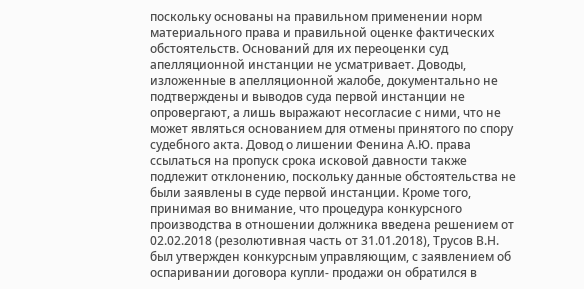поскольку основаны на правильном применении норм материального права и правильной оценке фактических обстоятельств. Оснований для их переоценки суд апелляционной инстанции не усматривает. Доводы, изложенные в апелляционной жалобе, документально не подтверждены и выводов суда первой инстанции не опровергают, а лишь выражают несогласие с ними, что не может являться основанием для отмены принятого по спору судебного акта. Довод о лишении Фенина А.Ю. права ссылаться на пропуск срока исковой давности также подлежит отклонению, поскольку данные обстоятельства не были заявлены в суде первой инстанции. Кроме того, принимая во внимание, что процедура конкурсного производства в отношении должника введена решением от 02.02.2018 (резолютивная часть от 31.01.2018), Трусов В.Н. был утвержден конкурсным управляющим, с заявлением об оспаривании договора купли- продажи он обратился в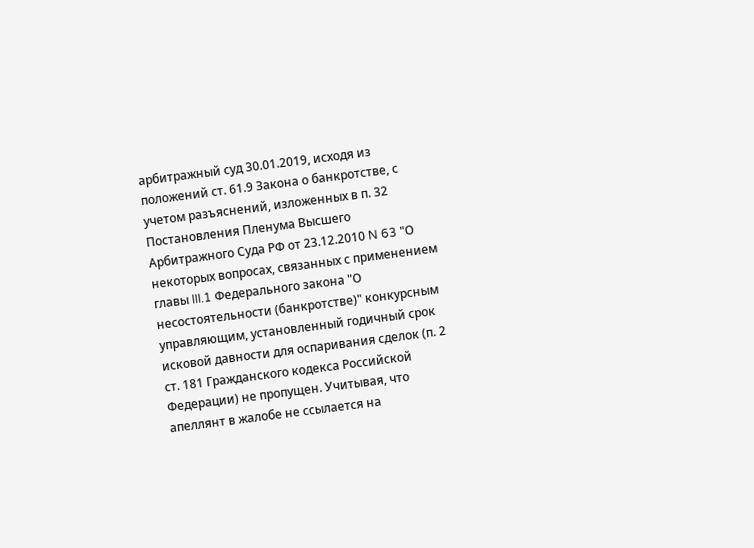арбитражный суд 30.01.2019, исходя из положений ст. 61.9 Закона о банкротстве, с учетом разъяснений, изложенных в п. 32 Постановления Пленума Высшего Арбитражного Суда РФ от 23.12.2010 N 63 "О некоторых вопросах, связанных с применением главы III.1 Федерального закона "О несостоятельности (банкротстве)" конкурсным управляющим, установленный годичный срок исковой давности для оспаривания сделок (п. 2 ст. 181 Гражданского кодекса Российской Федерации) не пропущен. Учитывая, что апеллянт в жалобе не ссылается на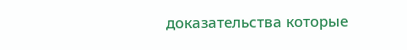доказательства которые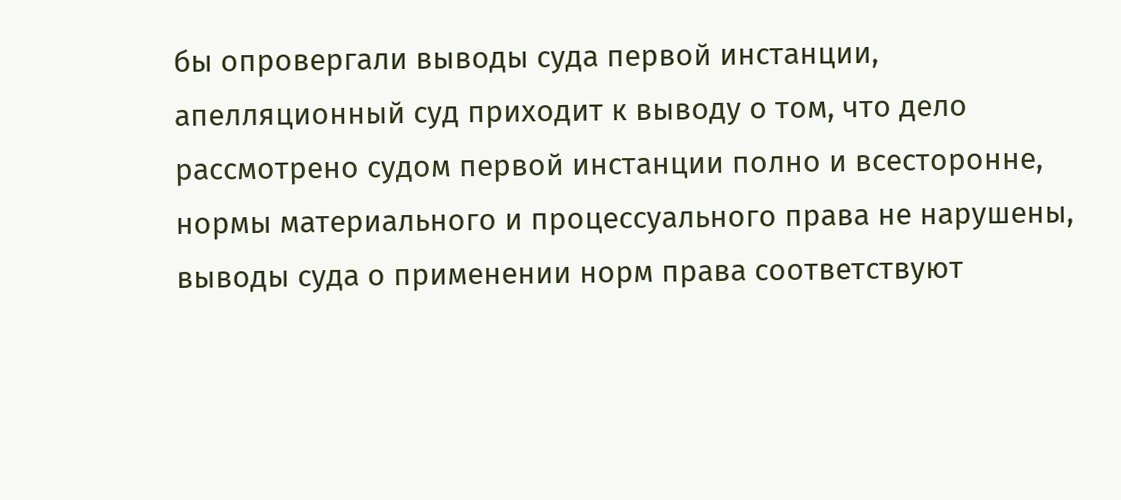бы опровергали выводы суда первой инстанции, апелляционный суд приходит к выводу о том, что дело рассмотрено судом первой инстанции полно и всесторонне, нормы материального и процессуального права не нарушены, выводы суда о применении норм права соответствуют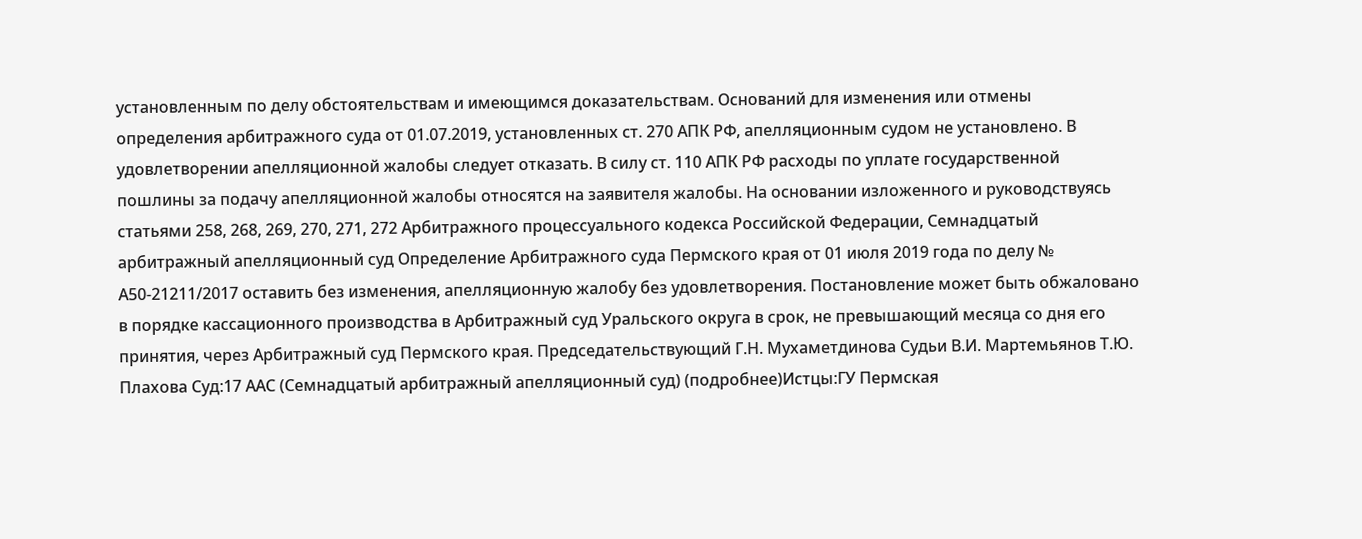установленным по делу обстоятельствам и имеющимся доказательствам. Оснований для изменения или отмены определения арбитражного суда от 01.07.2019, установленных ст. 270 АПК РФ, апелляционным судом не установлено. В удовлетворении апелляционной жалобы следует отказать. В силу ст. 110 АПК РФ расходы по уплате государственной пошлины за подачу апелляционной жалобы относятся на заявителя жалобы. На основании изложенного и руководствуясь статьями 258, 268, 269, 270, 271, 272 Арбитражного процессуального кодекса Российской Федерации, Семнадцатый арбитражный апелляционный суд Определение Арбитражного суда Пермского края от 01 июля 2019 года по делу № А50-21211/2017 оставить без изменения, апелляционную жалобу без удовлетворения. Постановление может быть обжаловано в порядке кассационного производства в Арбитражный суд Уральского округа в срок, не превышающий месяца со дня его принятия, через Арбитражный суд Пермского края. Председательствующий Г.Н. Мухаметдинова Судьи В.И. Мартемьянов Т.Ю. Плахова Суд:17 ААС (Семнадцатый арбитражный апелляционный суд) (подробнее)Истцы:ГУ Пермская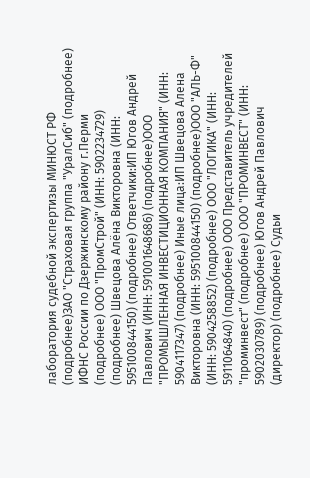лаборатория судебной экспертизы МИНЮСТ РФ (подробнее)ЗАО "Страховая группа "УралСиб" (подробнее) ИФНС России по Дзержинскому району г.Перми (подробнее) ООО "ПромСтрой" (ИНН: 5902234729) (подробнее) Швецова Алёна Викторовна (ИНН: 595100844150) (подробнее) Ответчики:ИП Югов Андрей Павлович (ИНН: 591001648686) (подробнее)ООО "ПРОМЫШЛЕННАЯ ИНВЕСТИЦИОННАЯ КОМПАНИЯ" (ИНН: 5904117347) (подробнее) Иные лица:ИП Швецова Алена Викторовна (ИНН: 595100844150) (подробнее)ООО "АЛЬ-Ф" (ИНН: 5904258852) (подробнее) ООО "ЛОГИКА" (ИНН: 5911064840) (подробнее) ООО Представитель учредителей "проминвест" (подробнее) ООО "ПРОМИНВЕСТ" (ИНН: 5902030789) (подробнее) Югов Андрей Павлович (директор) (подробнее) Судьи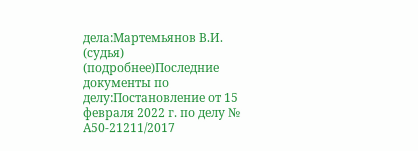дела:Мартемьянов В.И. (судья) (подробнее)Последние документы по делу:Постановление от 15 февраля 2022 г. по делу № А50-21211/2017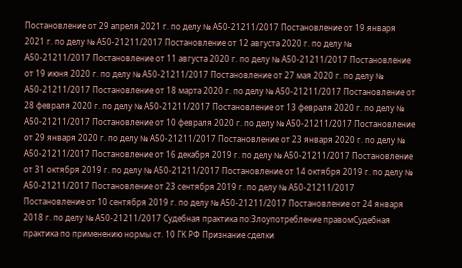Постановление от 29 апреля 2021 г. по делу № А50-21211/2017 Постановление от 19 января 2021 г. по делу № А50-21211/2017 Постановление от 12 августа 2020 г. по делу № А50-21211/2017 Постановление от 11 августа 2020 г. по делу № А50-21211/2017 Постановление от 19 июня 2020 г. по делу № А50-21211/2017 Постановление от 27 мая 2020 г. по делу № А50-21211/2017 Постановление от 18 марта 2020 г. по делу № А50-21211/2017 Постановление от 28 февраля 2020 г. по делу № А50-21211/2017 Постановление от 13 февраля 2020 г. по делу № А50-21211/2017 Постановление от 10 февраля 2020 г. по делу № А50-21211/2017 Постановление от 29 января 2020 г. по делу № А50-21211/2017 Постановление от 23 января 2020 г. по делу № А50-21211/2017 Постановление от 16 декабря 2019 г. по делу № А50-21211/2017 Постановление от 31 октября 2019 г. по делу № А50-21211/2017 Постановление от 14 октября 2019 г. по делу № А50-21211/2017 Постановление от 23 сентября 2019 г. по делу № А50-21211/2017 Постановление от 10 сентября 2019 г. по делу № А50-21211/2017 Постановление от 24 января 2018 г. по делу № А50-21211/2017 Судебная практика по:Злоупотребление правомСудебная практика по применению нормы ст. 10 ГК РФ Признание сделки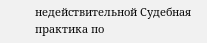недействительной Судебная практика по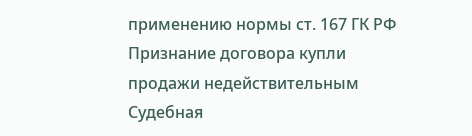применению нормы ст. 167 ГК РФ Признание договора купли продажи недействительным Судебная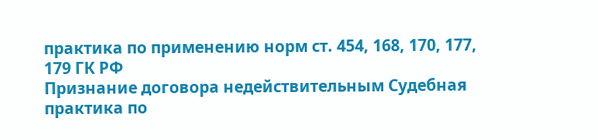практика по применению норм ст. 454, 168, 170, 177, 179 ГК РФ
Признание договора недействительным Судебная практика по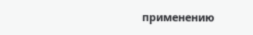применению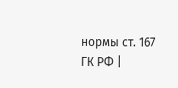нормы ст. 167 ГК РФ |